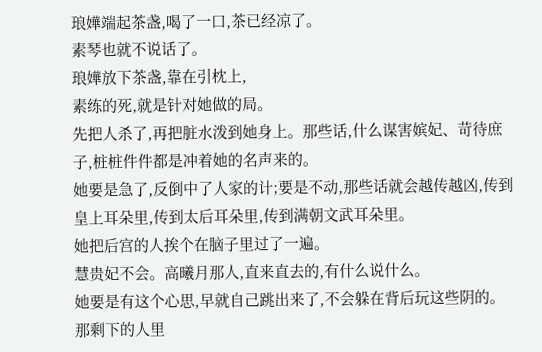琅嬅端起茶盏,喝了一口,茶已经凉了。
素琴也就不说话了。
琅嬅放下茶盏,靠在引枕上,
素练的死,就是针对她做的局。
先把人杀了,再把脏水泼到她身上。那些话,什么谋害嫔妃、苛待庶子,桩桩件件都是冲着她的名声来的。
她要是急了,反倒中了人家的计;要是不动,那些话就会越传越凶,传到皇上耳朵里,传到太后耳朵里,传到满朝文武耳朵里。
她把后宫的人挨个在脑子里过了一遍。
慧贵妃不会。高曦月那人,直来直去的,有什么说什么。
她要是有这个心思,早就自己跳出来了,不会躲在背后玩这些阴的。
那剩下的人里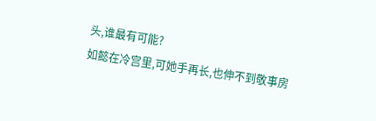头,谁最有可能?
如懿在冷宫里,可她手再长,也伸不到敬事房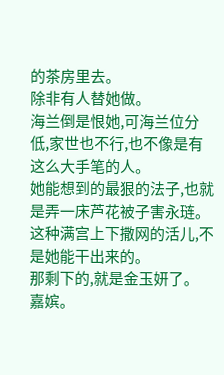的茶房里去。
除非有人替她做。
海兰倒是恨她,可海兰位分低,家世也不行,也不像是有这么大手笔的人。
她能想到的最狠的法子,也就是弄一床芦花被子害永琏。
这种满宫上下撒网的活儿,不是她能干出来的。
那剩下的,就是金玉妍了。
嘉嫔。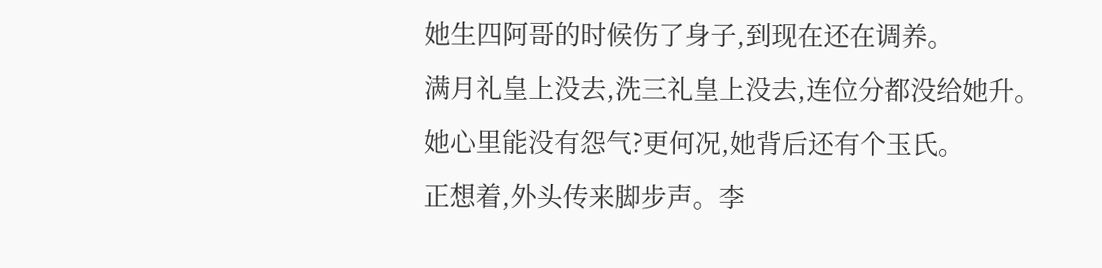她生四阿哥的时候伤了身子,到现在还在调养。
满月礼皇上没去,洗三礼皇上没去,连位分都没给她升。
她心里能没有怨气?更何况,她背后还有个玉氏。
正想着,外头传来脚步声。李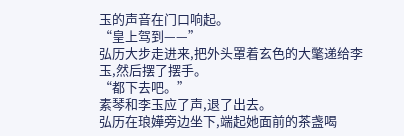玉的声音在门口响起。
“皇上驾到——”
弘历大步走进来,把外头罩着玄色的大氅递给李玉,然后摆了摆手。
“都下去吧。”
素琴和李玉应了声,退了出去。
弘历在琅嬅旁边坐下,端起她面前的茶盏喝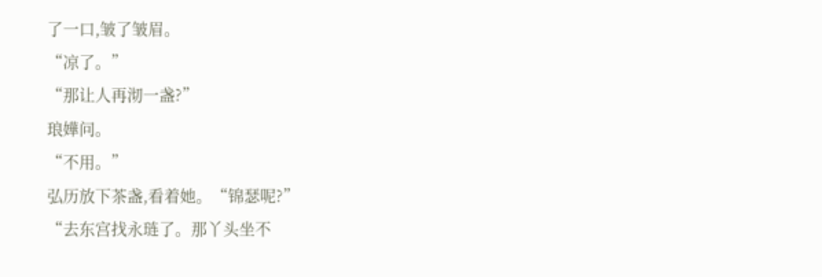了一口,皱了皱眉。
“凉了。”
“那让人再沏一盏?”
琅嬅问。
“不用。”
弘历放下茶盏,看着她。“锦瑟呢?”
“去东宫找永琏了。那丫头坐不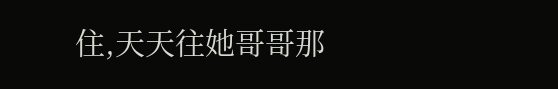住,天天往她哥哥那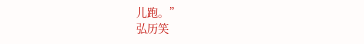儿跑。”
弘历笑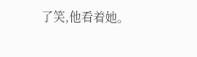了笑,他看着她。